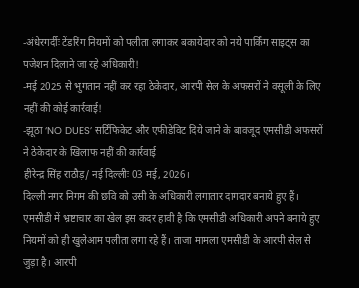-अंधेरगर्दीः टेंडरिंग नियमों को पलीता लगाकर बकायेदार को नये पार्किंग साइट्स का पजेशन दिलाने जा रहे अधिकारी!
-मई 2025 से भुगतान नहीं कर रहा ठेकेदार, आरपी सेल के अफसरों ने वसूली के लिए नहीं की कोई कार्रवाई!
-झूठा ‘NO DUES’ सर्टिफिकेट और एफीडेविट दिये जाने के बावजूद एमसीडी अफसरों ने ठेकेदार के खिलाफ नहीं की कार्रवाई
हीरेन्द्र सिंह राठौड़/ नई दिल्लीः 03 मई, 2026।
दिल्ली नगर निगम की छवि को उसी के अधिकारी लगातार दागदार बनाये हुए हैं। एमसीडी में भ्रष्टाचार का खेल इस कदर हावी है कि एमसीडी अधिकारी अपने बनाये हुए नियमों को ही खुलेआम पलीता लगा रहे हैं। ताजा मामला एमसीडी के आरपी सेल से जुड़ा है। आरपी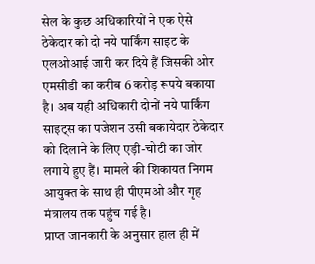सेल के कुछ अधिकारियों ने एक ऐसे ठेकेदार को दो नये पार्किंग साइट के एलओआई जारी कर दिये हैं जिसकी ओर एमसीडी का करीब 6 करोड़ रूपये बकाया है। अब यही अधिकारी दोनों नये पार्किंग साइट्स का पजेशन उसी बकायेदार ठेकेदार को दिलाने के लिए एड़ी-चोटी का जोर लगाये हुए हैं। मामले की शिकायत निगम आयुक्त के साथ ही पीएमओ और गृह मंत्रालय तक पहुंच गई है।
प्राप्त जानकारी के अनुसार हाल ही में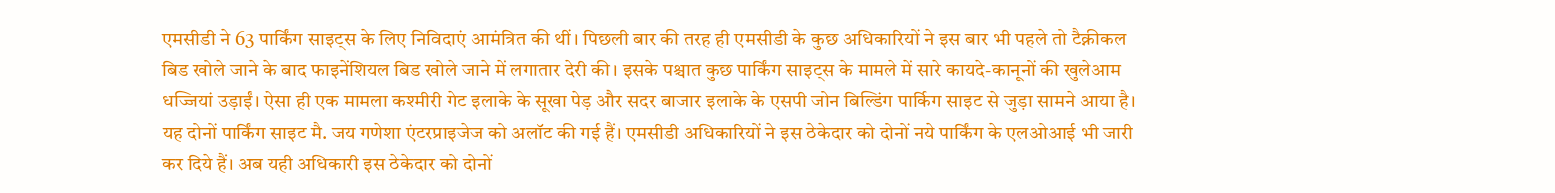एमसीडी ने 63 पार्किंग साइट्स के लिए निविदाएं आमंत्रित की थीं। पिछली बार की तरह ही एमसीडी के कुछ अधिकारियों ने इस बार भी पहले तो टैक्नीकल बिड खोले जाने के बाद फाइनेंशियल बिड खोले जाने में लगातार देरी की। इसके पश्चात कुछ पार्किंग साइट्स के मामले में सारे कायदे-कानूनों की खुलेआम धज्जियां उड़ाईं। ऐसा ही एक मामला कश्मीरी गेट इलाके के सूखा पेड़ और सदर बाजार इलाके के एसपी जोन बिल्डिंग पार्किग साइट से जुड़ा सामने आया है।
यह दोनों पार्किंग साइट मै. जय गणेशा एंटरप्राइजेज को अलॉट की गई हैं। एमसीडी अधिकारियों ने इस ठेकेदार को दोनों नये पार्किंग के एलओआई भी जारी कर दिये हैं। अब यही अधिकारी इस ठेकेदार को दोनों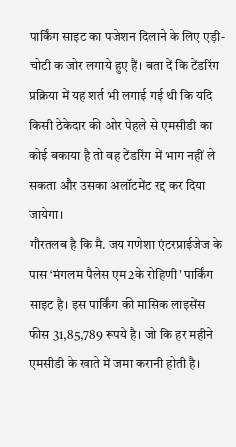पार्किंग साइट का पजेशन दिलाने के लिए एड़ी-चोटी क जोर लगाये हुए हैं। बता दें कि टेंडरिंग प्रक्रिया में यह शर्त भी लगाई गई थी कि यदि किसी ठेकेदार की ओर पेहले से एमसीडी का कोई बकाया है तो वह टेंडरिंग में भाग नहीं ले सकता और उसका अलॉटमेंट रद्द कर दिया जायेगा।
गौरतलब है कि मै. जय गणेशा एंटरप्राईजेज के पास ‘मंगलम पैलेस एम2के रोहिणी’ पार्किंग साइट है। इस पार्किंग की मासिक लाइसेंस फीस 31,85,789 रूपये है। जो कि हर महीने एमसीडी के खाते में जमा करानी होती है।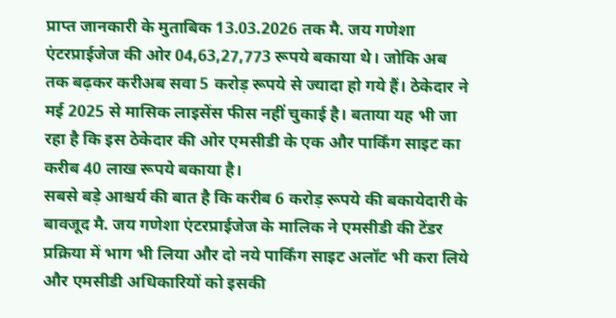प्राप्त जानकारी के मुताबिक 13.03.2026 तक मै. जय गणेशा एंटरप्राईजेज की ओर 04,63,27,773 रूपये बकाया थे। जोकि अब तक बढ़कर करीअब सवा 5 करोड़ रूपये से ज्यादा हो गये हैं। ठेकेदार ने मई 2025 से मासिक लाइसेंस फीस नहीं चुकाई है। बताया यह भी जा रहा है कि इस ठेकेदार की ओर एमसीडी के एक और पार्किंग साइट का करीब 40 लाख रूपये बकाया है।
सबसे बड़े आश्चर्य की बात है कि करीब 6 करोड़ रूपये की बकायेदारी के बावजूद मै. जय गणेशा एंटरप्राईजेज के मालिक ने एमसीडी की टेंडर प्रक्रिया में भाग भी लिया और दो नये पार्किंग साइट अलॉट भी करा लिये और एमसीडी अधिकारियों को इसकी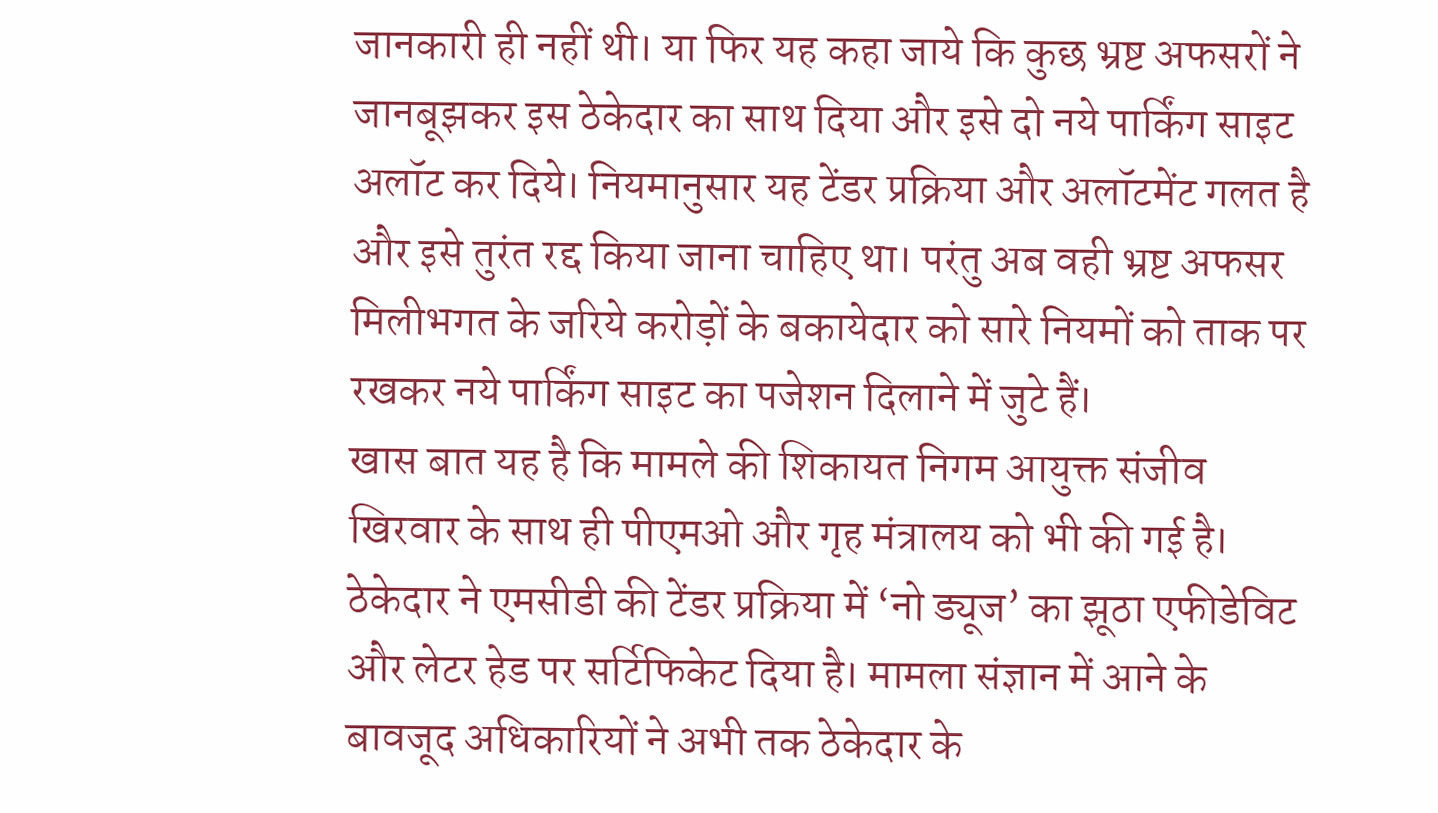जानकारी ही नहीं थी। या फिर यह कहा जाये कि कुछ भ्रष्ट अफसरों ने जानबूझकर इस ठेकेदार का साथ दिया और इसे दो नये पार्किंग साइट अलॉट कर दिये। नियमानुसार यह टेंडर प्रक्रिया और अलॉटमेंट गलत है और इसे तुरंत रद्द किया जाना चाहिए था। परंतु अब वही भ्रष्ट अफसर मिलीभगत के जरिये करोड़ों के बकायेदार को सारे नियमों को ताक पर रखकर नये पार्किंग साइट का पजेशन दिलाने में जुटे हैं।
खास बात यह है कि मामले की शिकायत निगम आयुक्त संजीव खिरवार के साथ ही पीएमओ और गृह मंत्रालय को भी की गई है। ठेकेदार ने एमसीडी की टेंडर प्रक्रिया में ‘नो ड्यूज’ का झूठा एफीडेविट और लेटर हेड पर सर्टिफिकेट दिया है। मामला संज्ञान में आने के बावजूद अधिकारियों ने अभी तक ठेकेदार के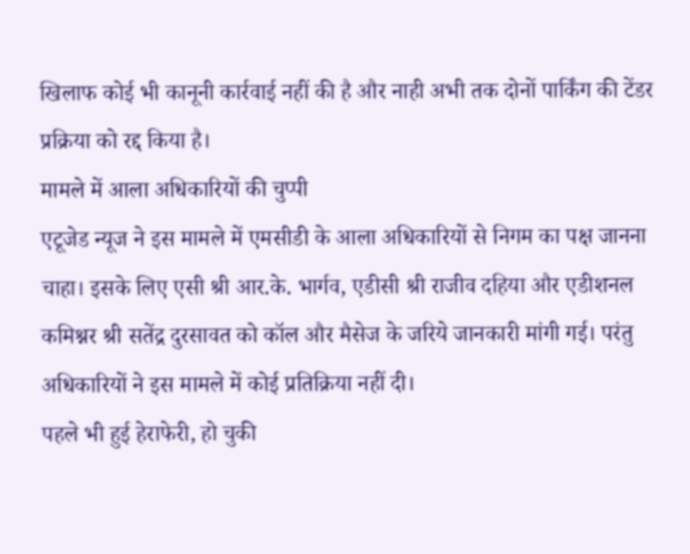खिलाफ कोई भी कानूनी कार्रवाई नहीं की है और नाही अभी तक दोनों पार्किंग की टेंडर प्रक्रिया को रद्द किया है।
मामले में आला अधिकारियों की चुप्पी
एटूजेड न्यूज ने इस मामले में एमसीडी के आला अधिकारियों से निगम का पक्ष जानना चाहा। इसके लिए एसी श्री आर.के. भार्गव, एडीसी श्री राजीव दहिया और एडीशनल कमिश्नर श्री सतेंद्र दुरसावत को कॉल और मैसेज के जरिये जानकारी मांगी गई। परंतु अधिकारियों ने इस मामले में कोई प्रतिक्रिया नहीं दी।
पहले भी हुई हेराफेरी, हो चुकी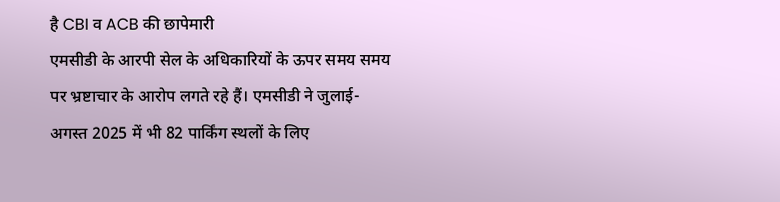है CBI व ACB की छापेमारी
एमसीडी के आरपी सेल के अधिकारियों के ऊपर समय समय पर भ्रष्टाचार के आरोप लगते रहे हैं। एमसीडी ने जुलाई-अगस्त 2025 में भी 82 पार्किंग स्थलों के लिए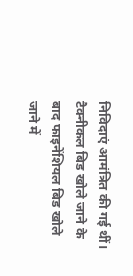निविदाएं आमंत्रित की गई थीं। टैक्नीकल बिड खोले जाने के बाद फाइनेंशियल बिड खोले जाने में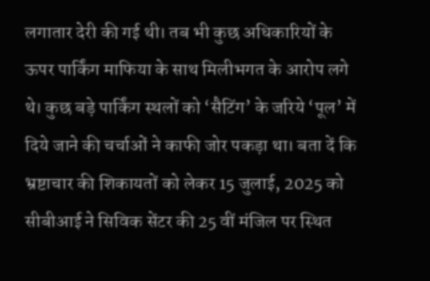लगातार देरी की गई थी। तब भी कुछ अधिकारियों के ऊपर पार्किंग माफिया के साथ मिलीभगत के आरोप लगे थे। कुछ बड़े पार्किंग स्थलों को ‘सैटिंग’ के जरिये ‘पूल’ में दिये जाने की चर्चाओं ने काफी जोर पकड़ा था। बता दें कि भ्रष्टाचार की शिकायतों को लेकर 15 जुलाई, 2025 को सीबीआई ने सिविक सेंटर की 25 वीं मंजिल पर स्थित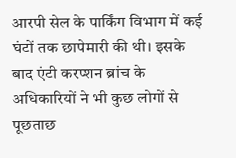आरपी सेल के पार्किंग विभाग में कई घंटों तक छापेमारी की थी। इसके बाद एंटी करप्शन ब्रांच के अधिकारियों ने भी कुछ लोगों से पूछताछ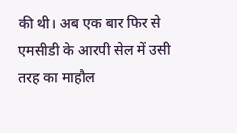की थी। अब एक बार फिर से एमसीडी के आरपी सेल में उसी तरह का माहौल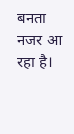बनता नजर आ रहा है।